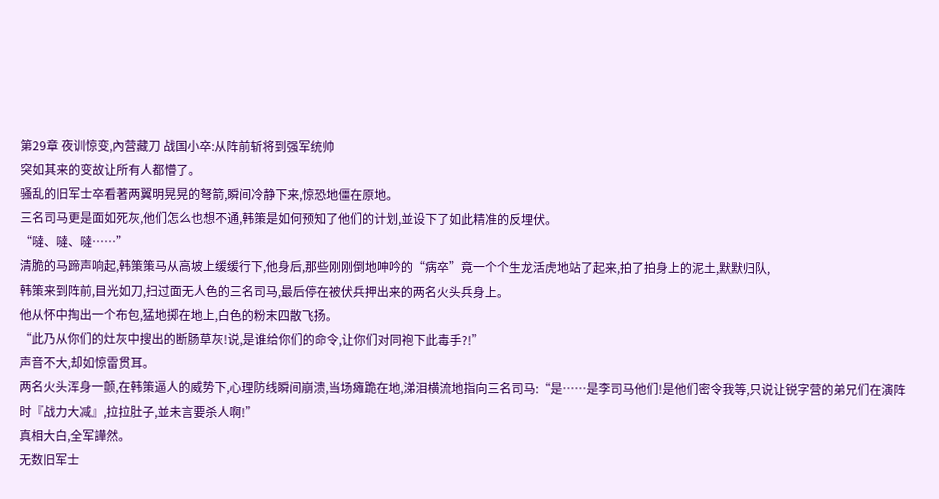第29章 夜训惊变,內营藏刀 战国小卒:从阵前斩将到强军统帅
突如其来的变故让所有人都懵了。
骚乱的旧军士卒看著两翼明晃晃的弩箭,瞬间冷静下来,惊恐地僵在原地。
三名司马更是面如死灰,他们怎么也想不通,韩策是如何预知了他们的计划,並设下了如此精准的反埋伏。
“噠、噠、噠……”
清脆的马蹄声响起,韩策策马从高坡上缓缓行下,他身后,那些刚刚倒地呻吟的“病卒”竟一个个生龙活虎地站了起来,拍了拍身上的泥土,默默归队,
韩策来到阵前,目光如刀,扫过面无人色的三名司马,最后停在被伏兵押出来的两名火头兵身上。
他从怀中掏出一个布包,猛地掷在地上,白色的粉末四散飞扬。
“此乃从你们的灶灰中搜出的断肠草灰!说,是谁给你们的命令,让你们对同袍下此毒手?!”
声音不大,却如惊雷贯耳。
两名火头浑身一颤,在韩策逼人的威势下,心理防线瞬间崩溃,当场瘫跪在地,涕泪横流地指向三名司马:“是……是李司马他们!是他们密令我等,只说让锐字营的弟兄们在演阵时『战力大减』,拉拉肚子,並未言要杀人啊!”
真相大白,全军譁然。
无数旧军士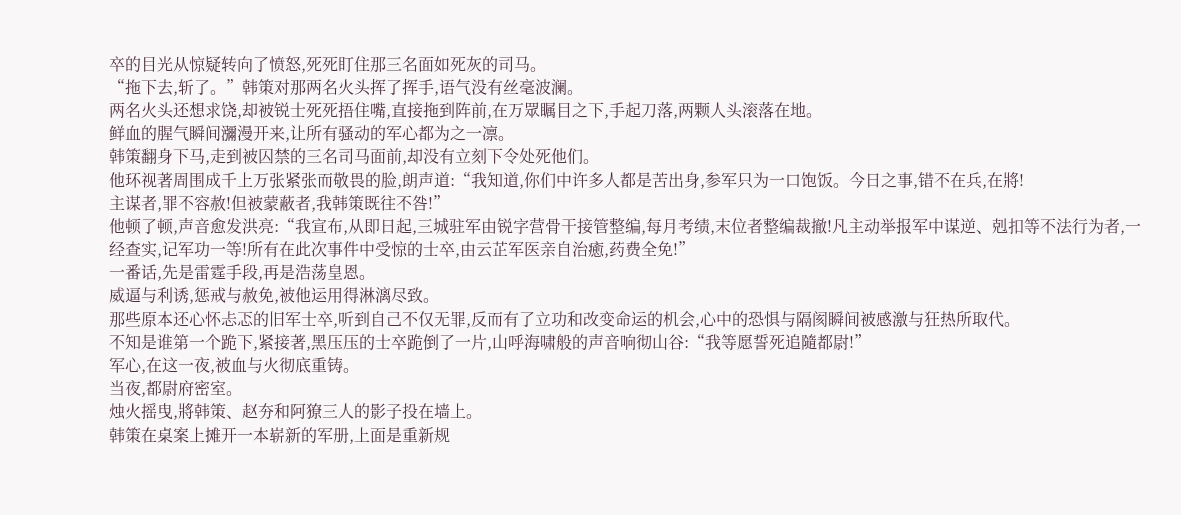卒的目光从惊疑转向了愤怒,死死盯住那三名面如死灰的司马。
“拖下去,斩了。”韩策对那两名火头挥了挥手,语气没有丝毫波澜。
两名火头还想求饶,却被锐士死死捂住嘴,直接拖到阵前,在万眾瞩目之下,手起刀落,两颗人头滚落在地。
鲜血的腥气瞬间瀰漫开来,让所有骚动的军心都为之一凛。
韩策翻身下马,走到被囚禁的三名司马面前,却没有立刻下令处死他们。
他环视著周围成千上万张紧张而敬畏的脸,朗声道:“我知道,你们中许多人都是苦出身,参军只为一口饱饭。今日之事,错不在兵,在將!
主谋者,罪不容赦!但被蒙蔽者,我韩策既往不咎!”
他顿了顿,声音愈发洪亮:“我宣布,从即日起,三城驻军由锐字营骨干接管整编,每月考绩,末位者整编裁撤!凡主动举报军中谋逆、剋扣等不法行为者,一经查实,记军功一等!所有在此次事件中受惊的士卒,由云芷军医亲自治癒,药费全免!”
一番话,先是雷霆手段,再是浩荡皇恩。
威逼与利诱,惩戒与赦免,被他运用得淋漓尽致。
那些原本还心怀忐忑的旧军士卒,听到自己不仅无罪,反而有了立功和改变命运的机会,心中的恐惧与隔阂瞬间被感激与狂热所取代。
不知是谁第一个跪下,紧接著,黑压压的士卒跪倒了一片,山呼海啸般的声音响彻山谷:“我等愿誓死追隨都尉!”
军心,在这一夜,被血与火彻底重铸。
当夜,都尉府密室。
烛火摇曳,將韩策、赵夯和阿獠三人的影子投在墙上。
韩策在桌案上摊开一本崭新的军册,上面是重新规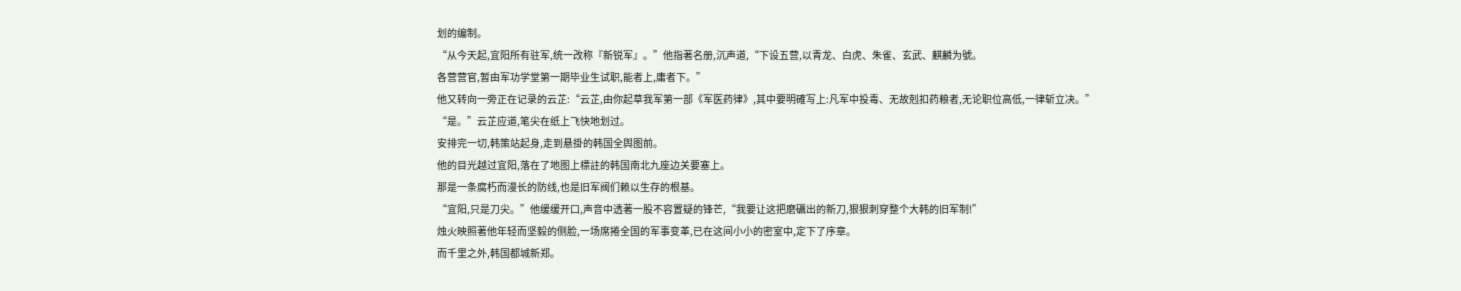划的编制。
“从今天起,宜阳所有驻军,统一改称『新锐军』。”他指著名册,沉声道,“下设五营,以青龙、白虎、朱雀、玄武、麒麟为號。
各营营官,暂由军功学堂第一期毕业生试职,能者上,庸者下。”
他又转向一旁正在记录的云芷:“云芷,由你起草我军第一部《军医药律》,其中要明確写上:凡军中投毒、无故剋扣药粮者,无论职位高低,一律斩立决。”
“是。”云芷应道,笔尖在纸上飞快地划过。
安排完一切,韩策站起身,走到悬掛的韩国全舆图前。
他的目光越过宜阳,落在了地图上標註的韩国南北九座边关要塞上。
那是一条腐朽而漫长的防线,也是旧军阀们赖以生存的根基。
“宜阳,只是刀尖。”他缓缓开口,声音中透著一股不容置疑的锋芒,“我要让这把磨礪出的新刀,狠狠刺穿整个大韩的旧军制!”
烛火映照著他年轻而坚毅的侧脸,一场席捲全国的军事变革,已在这间小小的密室中,定下了序章。
而千里之外,韩国都城新郑。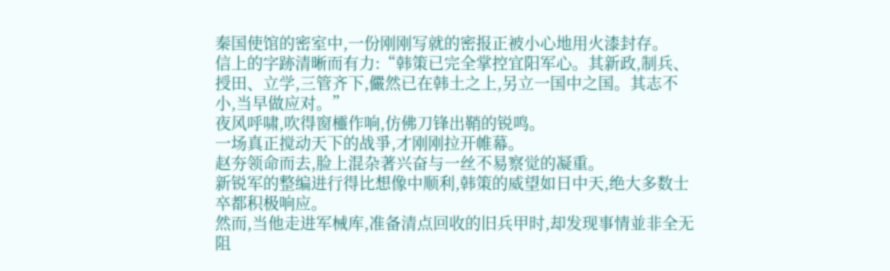秦国使馆的密室中,一份刚刚写就的密报正被小心地用火漆封存。
信上的字跡清晰而有力:“韩策已完全掌控宜阳军心。其新政,制兵、授田、立学,三管齐下,儼然已在韩土之上,另立一国中之国。其志不小,当早做应对。”
夜风呼啸,吹得窗欞作响,仿佛刀锋出鞘的锐鸣。
一场真正搅动天下的战爭,才刚刚拉开帷幕。
赵夯领命而去,脸上混杂著兴奋与一丝不易察觉的凝重。
新锐军的整编进行得比想像中顺利,韩策的威望如日中天,绝大多数士卒都积极响应。
然而,当他走进军械库,准备清点回收的旧兵甲时,却发现事情並非全无阻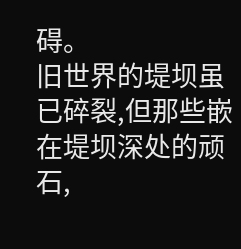碍。
旧世界的堤坝虽已碎裂,但那些嵌在堤坝深处的顽石,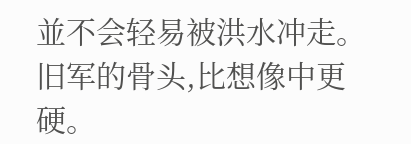並不会轻易被洪水冲走。
旧军的骨头,比想像中更硬。